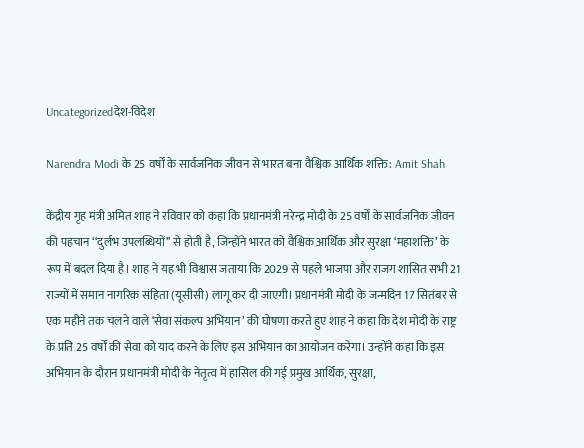Uncategorizedदेश-विदेश

Narendra Modi के 25 वर्षों के सार्वजनिक जीवन से भारत बना वैश्विक आर्थिक शक्ति: Amit Shah

केंद्रीय गृह मंत्री अमित शाह ने रविवार को कहा कि प्रधानमंत्री नरेन्द्र मोदी के 25 वर्षों के सार्वजनिक जीवन की पहचान ‘‘दुर्लभ उपलब्धियों’’ से होती है, जिन्होंने भारत को वैश्विक आर्थिक और सुरक्षा ‘महाशक्ति’ के रूप में बदल दिया है। शाह ने यह भी विश्वास जताया कि 2029 से पहले भाजपा और राजग शासित सभी 21 राज्यों में समान नागरिक संहिता (यूसीसी) लागू कर दी जाएगी। प्रधानमंत्री मोदी के जन्मदिन 17 सितंबर से एक महीने तक चलने वाले ‘सेवा संकल्प अभियान’ की घोषणा करते हुए शाह ने कहा कि देश मोदी के राष्ट्र के प्रति 25 वर्षों की सेवा को याद करने के लिए इस अभियान का आयोजन करेगा। उन्होंने कहा कि इस अभियान के दौरान प्रधानमंत्री मोदी के नेतृत्व में हासिल की गई प्रमुख आर्थिक, सुरक्षा,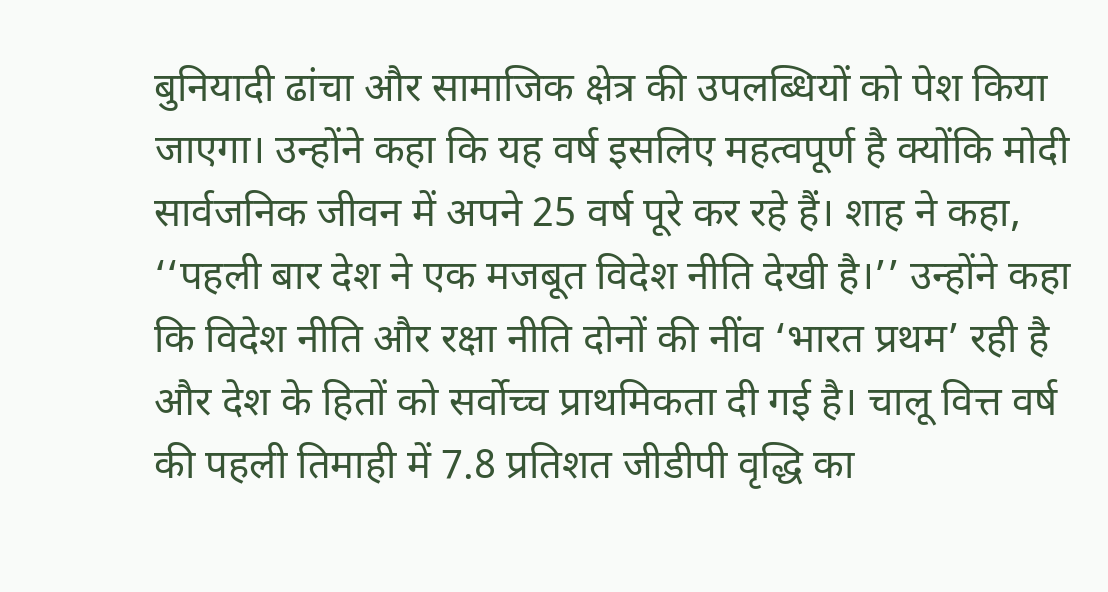बुनियादी ढांचा और सामाजिक क्षेत्र की उपलब्धियों को पेश किया जाएगा। उन्होंने कहा कि यह वर्ष इसलिए महत्वपूर्ण है क्योंकि मोदी सार्वजनिक जीवन में अपने 25 वर्ष पूरे कर रहे हैं। शाह ने कहा, ‘‘पहली बार देश ने एक मजबूत विदेश नीति देखी है।’’ उन्होंने कहा कि विदेश नीति और रक्षा नीति दोनों की नींव ‘भारत प्रथम’ रही है और देश के हितों को सर्वोच्च प्राथमिकता दी गई है। चालू वित्त वर्ष की पहली तिमाही में 7.8 प्रतिशत जीडीपी वृद्धि का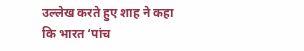उल्लेख करते हुए शाह ने कहा कि भारत ‘पांच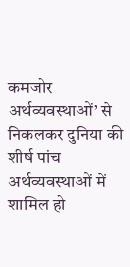कमजोर अर्थव्यवस्थाओं’ से निकलकर दुनिया की शीर्ष पांच अर्थव्यवस्थाओं में शामिल हो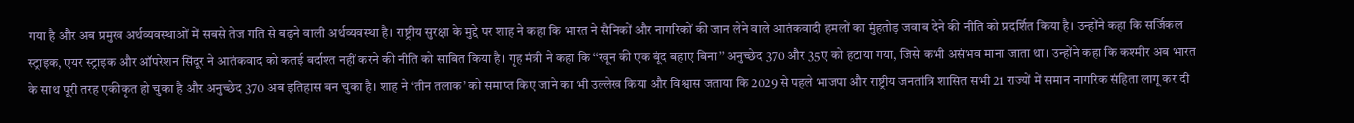गया है और अब प्रमुख अर्थव्यवस्थाओं में सबसे तेज गति से बढ़ने वाली अर्थव्यवस्था है। राष्ट्रीय सुरक्षा के मुद्दे पर शाह ने कहा कि भारत ने सैनिकों और नागरिकों की जान लेने वाले आतंकवादी हमलों का मुंहतोड़ जवाब देने की नीति को प्रदर्शित किया है। उन्होंने कहा कि सर्जिकल स्ट्राइक, एयर स्ट्राइक और ऑपरेशन सिंदूर ने आतंकवाद को कतई बर्दाश्त नहीं करने की नीति को साबित किया है। गृह मंत्री ने कहा कि ‘‘खून की एक बूंद बहाए बिना’’ अनुच्छेद 370 और 35ए को हटाया गया, जिसे कभी असंभव माना जाता था। उन्होंने कहा कि कश्मीर अब भारत के साथ पूरी तरह एकीकृत हो चुका है और अनुच्छेद 370 अब इतिहास बन चुका है। शाह ने ‘तीन तलाक’ को समाप्त किए जाने का भी उल्लेख किया और विश्वास जताया कि 2029 से पहले भाजपा और राष्ट्रीय जनतांत्रि शासित सभी 21 राज्यों में समान नागरिक संहिता लागू कर दी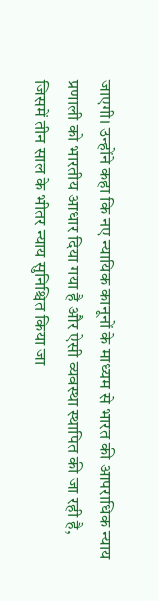जाएगी। उन्होंने कहा कि नए न्यायिक कानूनों के माध्यम से भारत की आपराधिक न्याय प्रणाली को भारतीय आधार दिया गया है और ऐसी व्यवस्था स्थापित की जा रही है, जिसमें तीन साल के भीतर न्याय सुनिश्चित किया जा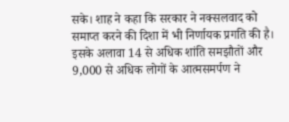सके। शाह ने कहा कि सरकार ने नक्सलवाद को समाप्त करने की दिशा में भी निर्णायक प्रगति की है। इसके अलावा 14 से अधिक शांति समझौतों और 9,000 से अधिक लोगों के आत्मसमर्पण ने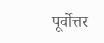पूर्वोत्तर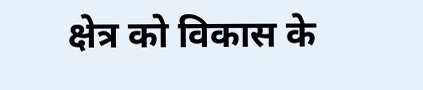क्षेत्र को विकास के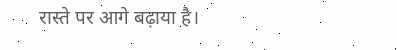रास्ते पर आगे बढ़ाया है।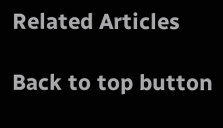Related Articles

Back to top button